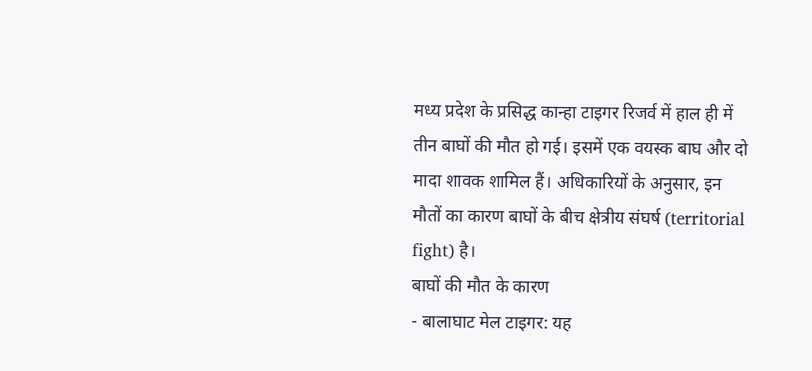मध्य प्रदेश के प्रसिद्ध कान्हा टाइगर रिजर्व में हाल ही में तीन बाघों की मौत हो गई। इसमें एक वयस्क बाघ और दो मादा शावक शामिल हैं। अधिकारियों के अनुसार, इन मौतों का कारण बाघों के बीच क्षेत्रीय संघर्ष (territorial fight) है।
बाघों की मौत के कारण
- बालाघाट मेल टाइगर: यह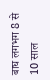बाघ लगभग 8 से 10 साल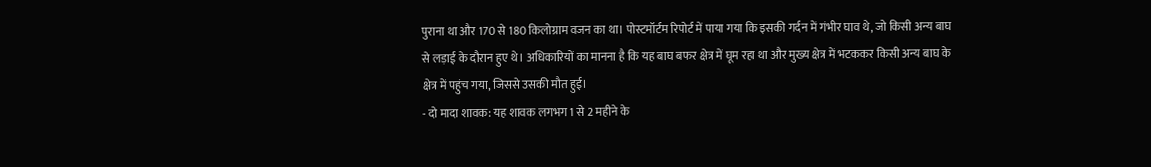पुराना था और 170 से 180 किलोग्राम वजन का था। पोस्टमॉर्टम रिपोर्ट में पाया गया कि इसकी गर्दन में गंभीर घाव थे, जो किसी अन्य बाघ से लड़ाई के दौरान हुए थे। अधिकारियों का मानना है कि यह बाघ बफर क्षेत्र में घूम रहा था और मुख्य क्षेत्र में भटककर किसी अन्य बाघ के क्षेत्र में पहुंच गया, जिससे उसकी मौत हुई।
- दो मादा शावक: यह शावक लगभग 1 से 2 महीने के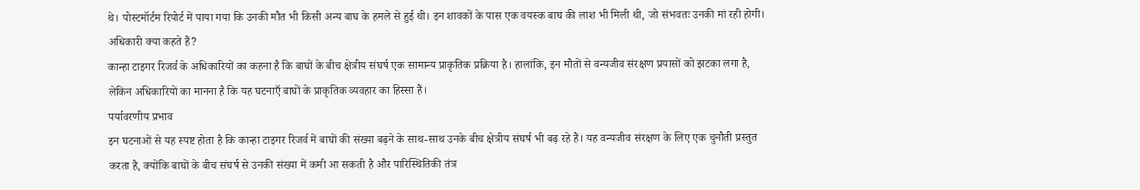थे। पोस्टमॉर्टम रिपोर्ट में पाया गया कि उनकी मौत भी किसी अन्य बाघ के हमले से हुई थी। इन शावकों के पास एक वयस्क बाघ की लाश भी मिली थी, जो संभवतः उनकी मां रही होगी।
अधिकारी क्या कहते हैं?
कान्हा टाइगर रिजर्व के अधिकारियों का कहना है कि बाघों के बीच क्षेत्रीय संघर्ष एक सामान्य प्राकृतिक प्रक्रिया है। हालांकि, इन मौतों से वन्यजीव संरक्षण प्रयासों को झटका लगा है, लेकिन अधिकारियों का मानना है कि यह घटनाएँ बाघों के प्राकृतिक व्यवहार का हिस्सा हैं।
पर्यावरणीय प्रभाव
इन घटनाओं से यह स्पष्ट होता है कि कान्हा टाइगर रिजर्व में बाघों की संख्या बढ़ने के साथ-साथ उनके बीच क्षेत्रीय संघर्ष भी बढ़ रहे हैं। यह वन्यजीव संरक्षण के लिए एक चुनौती प्रस्तुत करता है, क्योंकि बाघों के बीच संघर्ष से उनकी संख्या में कमी आ सकती है और पारिस्थितिकी तंत्र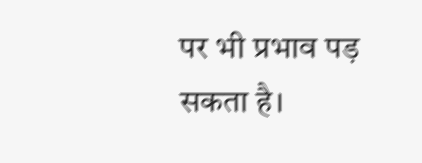पर भी प्रभाव पड़ सकता है।